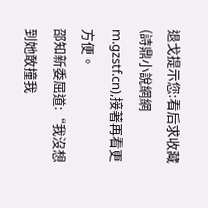退戈提示您:看后求收藏(詩鼎小說網網m.gzstf.cn),接著再看更方便。
邵知新委屈道:“我沒想到她敢撞我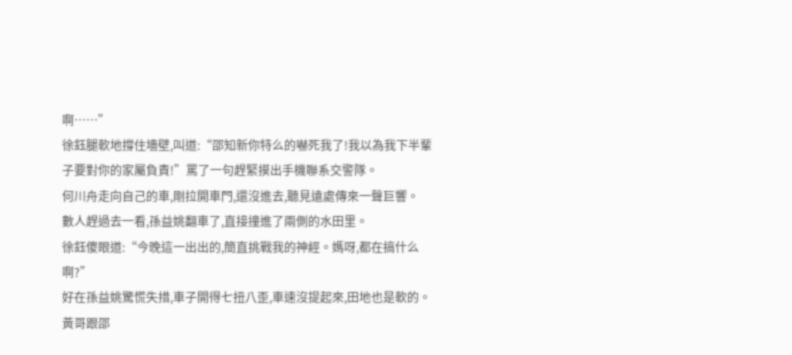啊……”
徐鈺腿軟地撐住墻壁,叫道:“邵知新你特么的嚇死我了!我以為我下半輩子要對你的家屬負責!”罵了一句趕緊摸出手機聯系交警隊。
何川舟走向自己的車,剛拉開車門,還沒進去,聽見遠處傳來一聲巨響。
數人趕過去一看,孫益姚翻車了,直接撞進了兩側的水田里。
徐鈺傻眼道:“今晚這一出出的,簡直挑戰我的神經。媽呀,都在搞什么啊?”
好在孫益姚驚慌失措,車子開得七扭八歪,車速沒提起來,田地也是軟的。
黃哥跟邵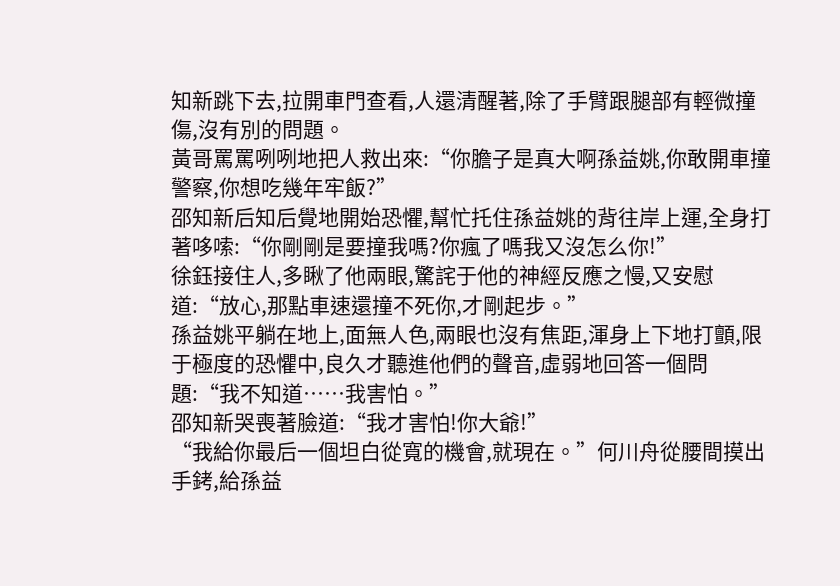知新跳下去,拉開車門查看,人還清醒著,除了手臂跟腿部有輕微撞傷,沒有別的問題。
黃哥罵罵咧咧地把人救出來:“你膽子是真大啊孫益姚,你敢開車撞警察,你想吃幾年牢飯?”
邵知新后知后覺地開始恐懼,幫忙托住孫益姚的背往岸上運,全身打著哆嗦:“你剛剛是要撞我嗎?你瘋了嗎我又沒怎么你!”
徐鈺接住人,多瞅了他兩眼,驚詫于他的神經反應之慢,又安慰道:“放心,那點車速還撞不死你,才剛起步。”
孫益姚平躺在地上,面無人色,兩眼也沒有焦距,渾身上下地打顫,限于極度的恐懼中,良久才聽進他們的聲音,虛弱地回答一個問題:“我不知道……我害怕。”
邵知新哭喪著臉道:“我才害怕!你大爺!”
“我給你最后一個坦白從寬的機會,就現在。”何川舟從腰間摸出手銬,給孫益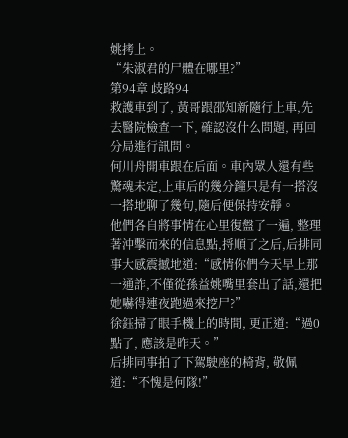姚拷上。
“朱淑君的尸體在哪里?”
第94章 歧路94
救護車到了, 黃哥跟邵知新隨行上車,先去醫院檢查一下, 確認沒什么問題, 再回分局進行訊問。
何川舟開車跟在后面。車內眾人還有些驚魂未定,上車后的幾分鐘只是有一搭沒一搭地聊了幾句,隨后便保持安靜。
他們各自將事情在心里復盤了一遍, 整理著沖擊而來的信息點,捋順了之后,后排同事大感震撼地道:“感情你們今天早上那一通詐,不僅從孫益姚嘴里套出了話,還把她嚇得連夜跑過來挖尸?”
徐鈺掃了眼手機上的時間, 更正道:“過0點了, 應該是昨天。”
后排同事拍了下駕駛座的椅背, 敬佩道:“不愧是何隊!”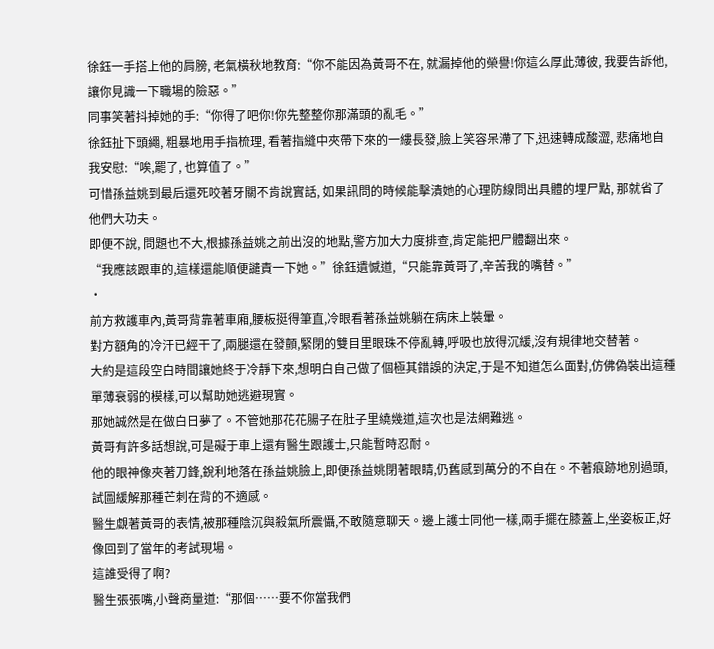徐鈺一手搭上他的肩膀, 老氣橫秋地教育:“你不能因為黃哥不在, 就漏掉他的榮譽!你這么厚此薄彼, 我要告訴他, 讓你見識一下職場的險惡。”
同事笑著抖掉她的手:“你得了吧你!你先整整你那滿頭的亂毛。”
徐鈺扯下頭繩, 粗暴地用手指梳理, 看著指縫中夾帶下來的一縷長發,臉上笑容呆滯了下,迅速轉成酸澀, 悲痛地自我安慰:“唉,罷了, 也算值了。”
可惜孫益姚到最后還死咬著牙關不肯說實話, 如果訊問的時候能擊潰她的心理防線問出具體的埋尸點, 那就省了他們大功夫。
即便不說, 問題也不大,根據孫益姚之前出沒的地點,警方加大力度排查,肯定能把尸體翻出來。
“我應該跟車的,這樣還能順便譴責一下她。”徐鈺遺憾道,“只能靠黃哥了,辛苦我的嘴替。”
·
前方救護車內,黃哥背靠著車廂,腰板挺得筆直,冷眼看著孫益姚躺在病床上裝暈。
對方額角的冷汗已經干了,兩腿還在發顫,緊閉的雙目里眼珠不停亂轉,呼吸也放得沉緩,沒有規律地交替著。
大約是這段空白時間讓她終于冷靜下來,想明白自己做了個極其錯誤的決定,于是不知道怎么面對,仿佛偽裝出這種單薄衰弱的模樣,可以幫助她逃避現實。
那她誠然是在做白日夢了。不管她那花花腸子在肚子里繞幾道,這次也是法網難逃。
黃哥有許多話想說,可是礙于車上還有醫生跟護士,只能暫時忍耐。
他的眼神像夾著刀鋒,銳利地落在孫益姚臉上,即便孫益姚閉著眼睛,仍舊感到萬分的不自在。不著痕跡地別過頭,試圖緩解那種芒刺在背的不適感。
醫生覷著黃哥的表情,被那種陰沉與殺氣所震懾,不敢隨意聊天。邊上護士同他一樣,兩手擺在膝蓋上,坐姿板正,好像回到了當年的考試現場。
這誰受得了啊?
醫生張張嘴,小聲商量道:“那個……要不你當我們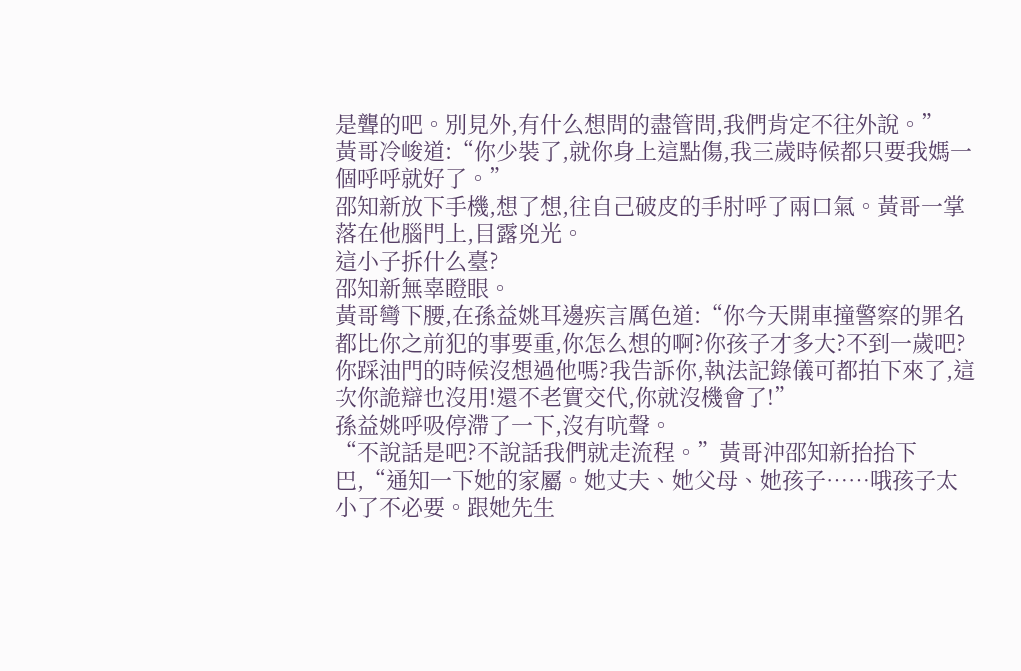是聾的吧。別見外,有什么想問的盡管問,我們肯定不往外說。”
黃哥冷峻道:“你少裝了,就你身上這點傷,我三歲時候都只要我媽一個呼呼就好了。”
邵知新放下手機,想了想,往自己破皮的手肘呼了兩口氣。黃哥一掌落在他腦門上,目露兇光。
這小子拆什么臺?
邵知新無辜瞪眼。
黃哥彎下腰,在孫益姚耳邊疾言厲色道:“你今天開車撞警察的罪名都比你之前犯的事要重,你怎么想的啊?你孩子才多大?不到一歲吧?你踩油門的時候沒想過他嗎?我告訴你,執法記錄儀可都拍下來了,這次你詭辯也沒用!還不老實交代,你就沒機會了!”
孫益姚呼吸停滯了一下,沒有吭聲。
“不說話是吧?不說話我們就走流程。”黃哥沖邵知新抬抬下巴,“通知一下她的家屬。她丈夫、她父母、她孩子……哦孩子太小了不必要。跟她先生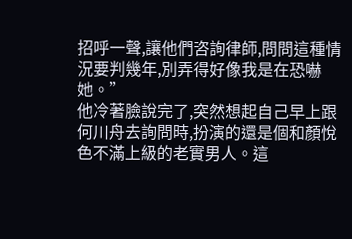招呼一聲,讓他們咨詢律師,問問這種情況要判幾年,別弄得好像我是在恐嚇她。”
他冷著臉說完了,突然想起自己早上跟何川舟去詢問時,扮演的還是個和顏悅色不滿上級的老實男人。這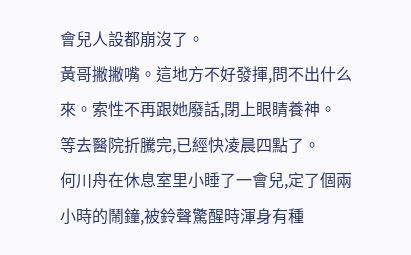會兒人設都崩沒了。
黃哥撇撇嘴。這地方不好發揮,問不出什么來。索性不再跟她廢話,閉上眼睛養神。
等去醫院折騰完,已經快凌晨四點了。
何川舟在休息室里小睡了一會兒,定了個兩小時的鬧鐘,被鈴聲驚醒時渾身有種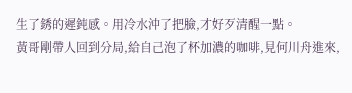生了銹的遲鈍感。用冷水沖了把臉,才好歹清醒一點。
黃哥剛帶人回到分局,給自己泡了杯加濃的咖啡,見何川舟進來,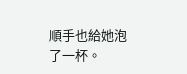順手也給她泡了一杯。